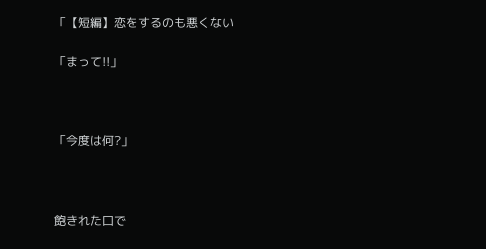「【短編】恋をするのも悪くない

「まって!!」



「今度は何?」



飽きれた口で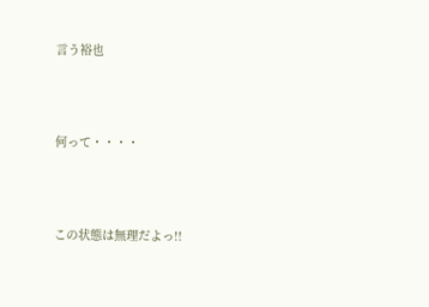言う裕也



何って・・・・



この状態は無理だよっ!!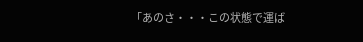「あのさ・・・この状態で運ば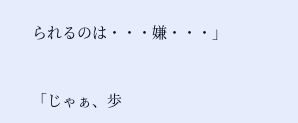られるのは・・・嫌・・・」



「じゃぁ、歩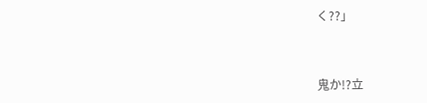く??」



鬼か!?立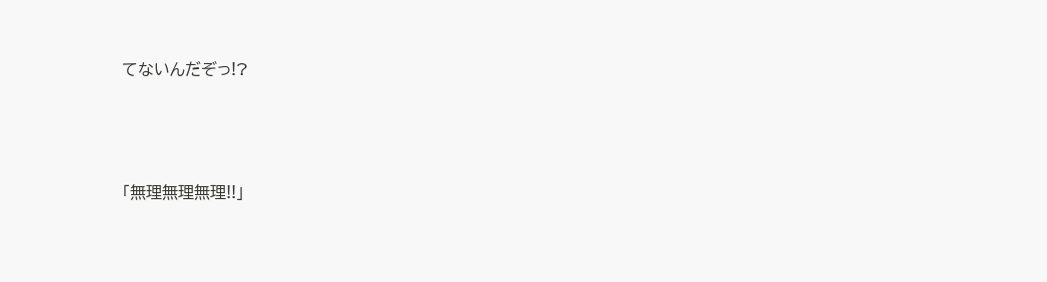てないんだぞっ!?



「無理無理無理!!」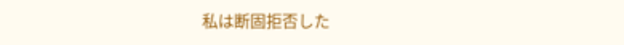私は断固拒否した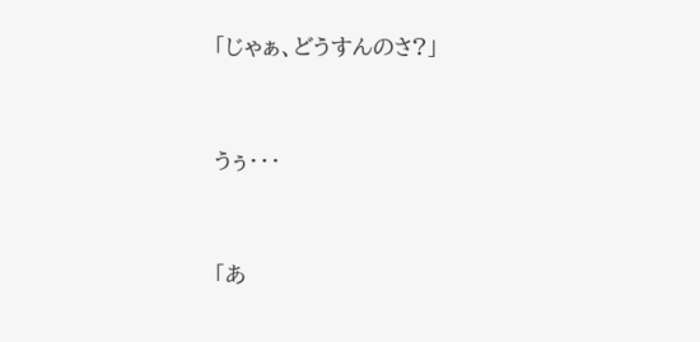「じゃぁ、どうすんのさ?」



うぅ・・・



「あ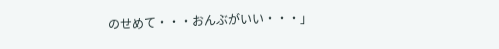のせめて・・・おんぶがいい・・・」